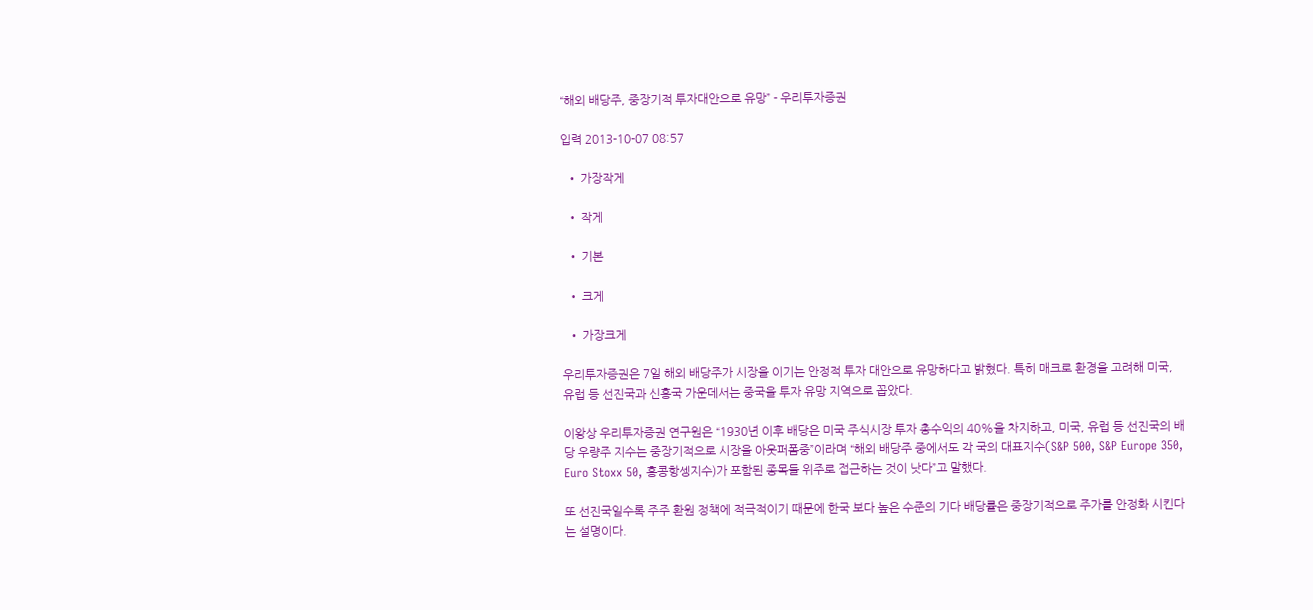“해외 배당주, 중장기적 투자대안으로 유망” - 우리투자증권

입력 2013-10-07 08:57

  • 가장작게

  • 작게

  • 기본

  • 크게

  • 가장크게

우리투자증권은 7일 해외 배당주가 시장을 이기는 안정적 투자 대안으로 유망하다고 밝혔다. 특히 매크로 환경을 고려해 미국, 유럽 등 선진국과 신흥국 가운데서는 중국을 투자 유망 지역으로 꼽았다.

이왕상 우리투자증권 연구원은 “1930년 이후 배당은 미국 주식시장 투자 총수익의 40%을 차지하고, 미국, 유럽 등 선진국의 배당 우량주 지수는 중장기적으로 시장을 아웃퍼폼중”이라며 “해외 배당주 중에서도 각 국의 대표지수(S&P 500, S&P Europe 350, Euro Stoxx 50, 홍콩항셍지수)가 포함된 종목들 위주로 접근하는 것이 낫다”고 말했다.

또 선진국일수록 주주 환원 정책에 적극적이기 때문에 한국 보다 높은 수준의 기다 배당률은 중장기적으로 주가를 안정화 시킨다는 설명이다.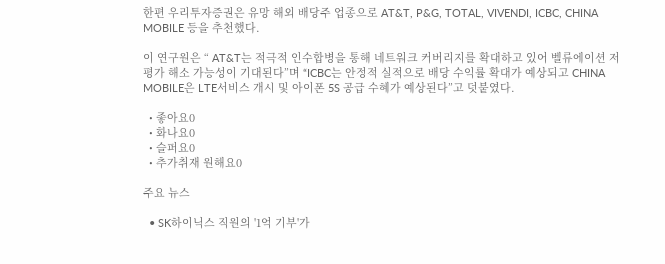한편 우리투자증권은 유망 해외 배당주 업종으로 AT&T, P&G, TOTAL, VIVENDI, ICBC, CHINA MOBILE 등을 추천했다.

이 연구원은 “ AT&T는 적극적 인수합병을 통해 네트워크 커버리지를 확대하고 있어 벨류에이션 저평가 해소 가능성이 기대된다”며 “ICBC는 안정적 실적으로 배당 수익률 확대가 예상되고 CHINA MOBILE은 LTE서비스 개시 및 아이폰 5S 공급 수혜가 예상된다”고 덧붙였다.

  • 좋아요0
  • 화나요0
  • 슬퍼요0
  • 추가취재 원해요0

주요 뉴스

  • SK하이닉스 직원의 '1억 기부'가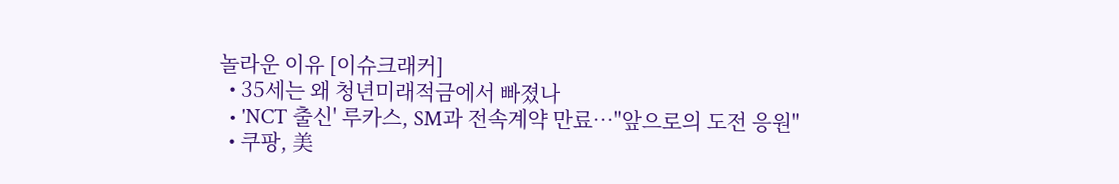놀라운 이유 [이슈크래커]
  • 35세는 왜 청년미래적금에서 빠졌나
  • 'NCT 출신' 루카스, SM과 전속계약 만료⋯"앞으로의 도전 응원"
  • 쿠팡, 美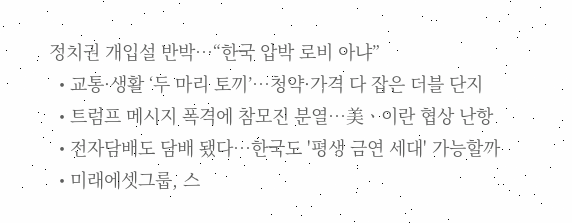정치권 개입설 반박⋯“한국 압박 로비 아냐”
  • 교통·생활 ‘두 마리 토끼’⋯청약·가격 다 잡은 더블 단지
  • 트럼프 메시지 폭격에 참모진 분열⋯美ㆍ이란 협상 난항
  • 전자담배도 담배 됐다⋯한국도 '평생 금연 세대' 가능할까
  • 미래에셋그룹, 스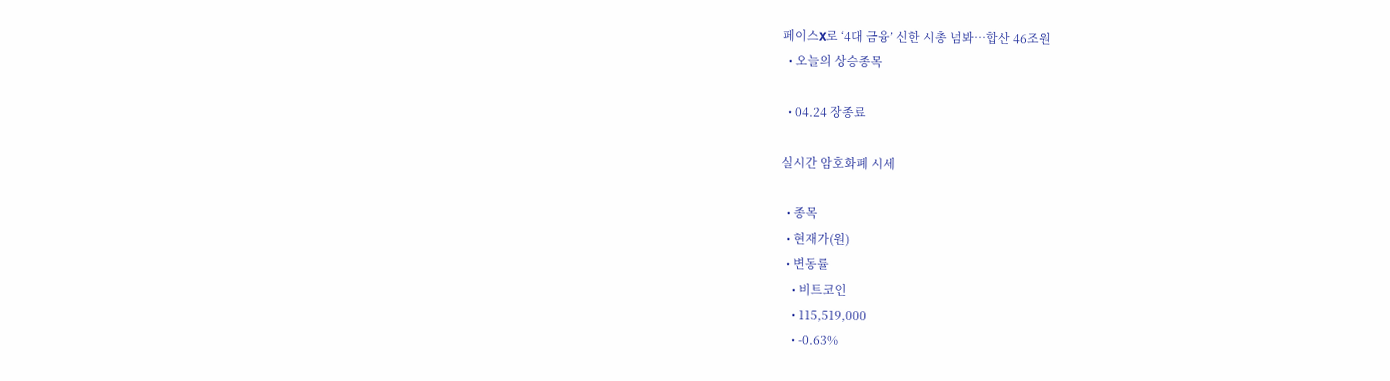페이스X로 ‘4대 금융’ 신한 시총 넘봐⋯합산 46조원
  • 오늘의 상승종목

  • 04.24 장종료

실시간 암호화폐 시세

  • 종목
  • 현재가(원)
  • 변동률
    • 비트코인
    • 115,519,000
    • -0.63%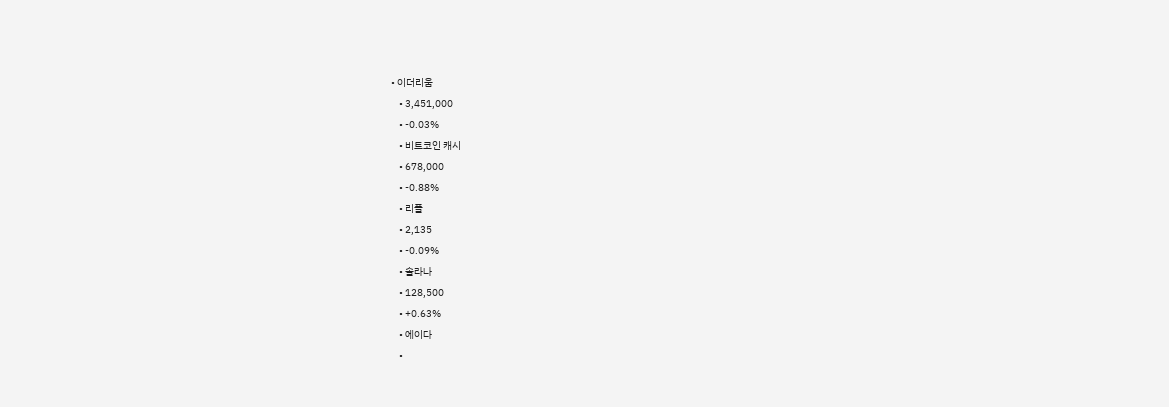• 이더리움
    • 3,451,000
    • -0.03%
    • 비트코인 캐시
    • 678,000
    • -0.88%
    • 리플
    • 2,135
    • -0.09%
    • 솔라나
    • 128,500
    • +0.63%
    • 에이다
    •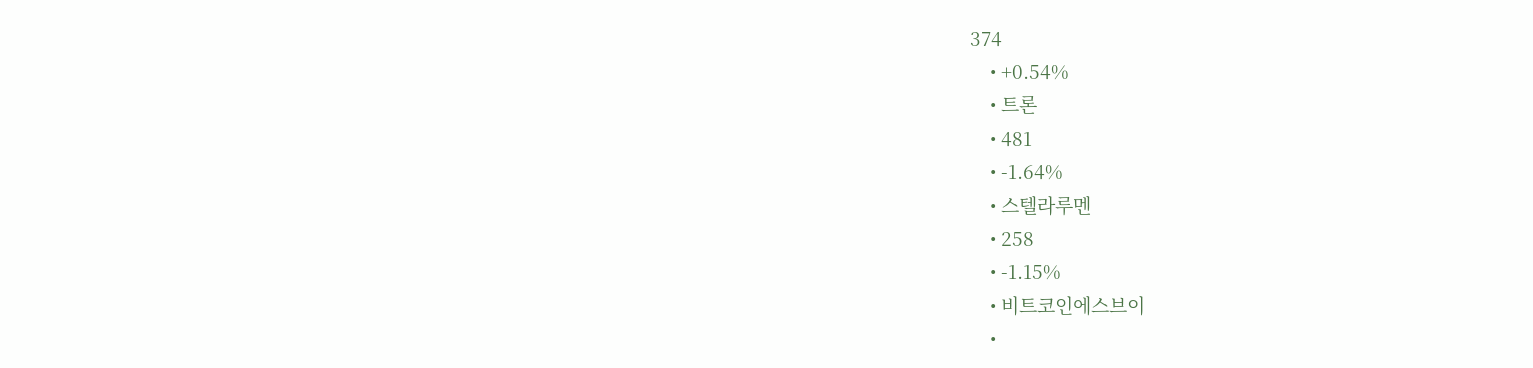374
    • +0.54%
    • 트론
    • 481
    • -1.64%
    • 스텔라루멘
    • 258
    • -1.15%
    • 비트코인에스브이
    •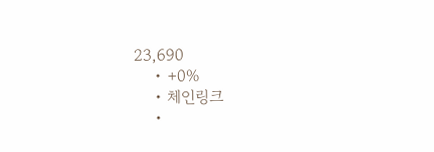23,690
    • +0%
    • 체인링크
    •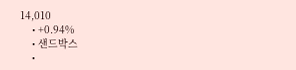14,010
    • +0.94%
    • 샌드박스
    •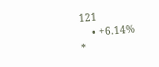121
    • +6.14%
*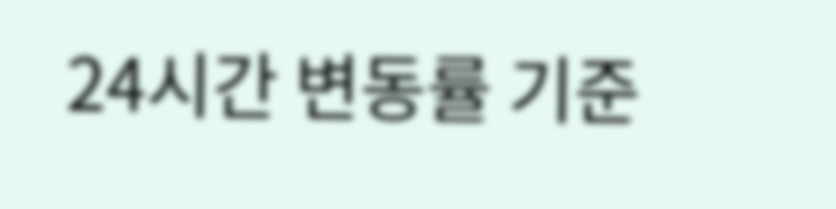24시간 변동률 기준